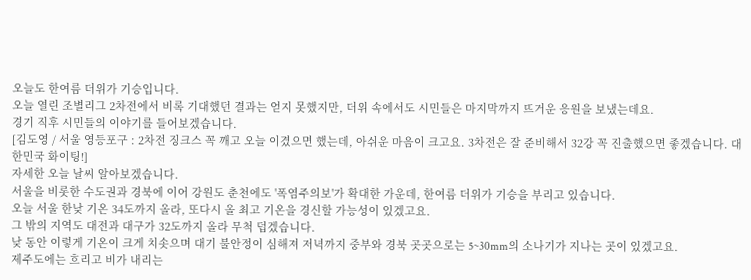오늘도 한여름 더위가 기승입니다.
오늘 열린 조별리그 2차전에서 비록 기대했던 결과는 얻지 못했지만, 더위 속에서도 시민들은 마지막까지 뜨거운 응원을 보냈는데요.
경기 직후 시민들의 이야기를 들어보겠습니다.
[김도영 / 서울 영등포구 : 2차전 징크스 꼭 깨고 오늘 이겼으면 했는데, 아쉬운 마음이 크고요. 3차전은 잘 준비해서 32강 꼭 진출했으면 좋겠습니다. 대한민국 화이팅!]
자세한 오늘 날씨 알아보겠습니다.
서울을 비롯한 수도권과 경북에 이어 강원도 춘천에도 '폭염주의보'가 확대한 가운데, 한여름 더위가 기승을 부리고 있습니다.
오늘 서울 한낮 기온 34도까지 올라, 또다시 올 최고 기온을 경신할 가능성이 있겠고요.
그 밖의 지역도 대전과 대구가 32도까지 올라 무척 덥겠습니다.
낮 동안 이렇게 기온이 크게 치솟으며 대기 불안정이 심해져 저녁까지 중부와 경북 곳곳으로는 5~30mm의 소나기가 지나는 곳이 있겠고요.
제주도에는 흐리고 비가 내리는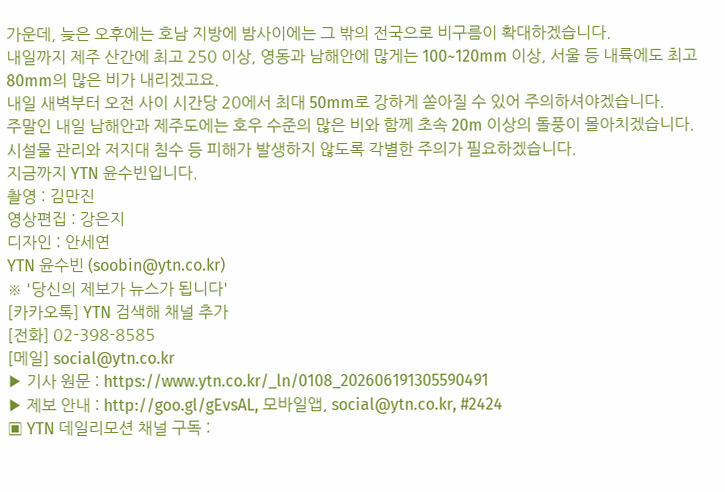가운데, 늦은 오후에는 호남 지방에 밤사이에는 그 밖의 전국으로 비구름이 확대하겠습니다.
내일까지 제주 산간에 최고 250 이상, 영동과 남해안에 많게는 100~120mm 이상, 서울 등 내륙에도 최고 80mm의 많은 비가 내리겠고요.
내일 새벽부터 오전 사이 시간당 20에서 최대 50mm로 강하게 쏟아질 수 있어 주의하셔야겠습니다.
주말인 내일 남해안과 제주도에는 호우 수준의 많은 비와 함께 초속 20m 이상의 돌풍이 몰아치겠습니다.
시설물 관리와 저지대 침수 등 피해가 발생하지 않도록 각별한 주의가 필요하겠습니다.
지금까지 YTN 윤수빈입니다.
촬영 : 김만진
영상편집 : 강은지
디자인 : 안세연
YTN 윤수빈 (soobin@ytn.co.kr)
※ '당신의 제보가 뉴스가 됩니다'
[카카오톡] YTN 검색해 채널 추가
[전화] 02-398-8585
[메일] social@ytn.co.kr
▶ 기사 원문 : https://www.ytn.co.kr/_ln/0108_202606191305590491
▶ 제보 안내 : http://goo.gl/gEvsAL, 모바일앱, social@ytn.co.kr, #2424
▣ YTN 데일리모션 채널 구독 :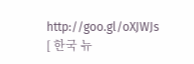http://goo.gl/oXJWJs
[ 한국 뉴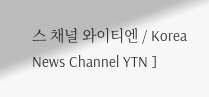스 채널 와이티엔 / Korea News Channel YTN ]